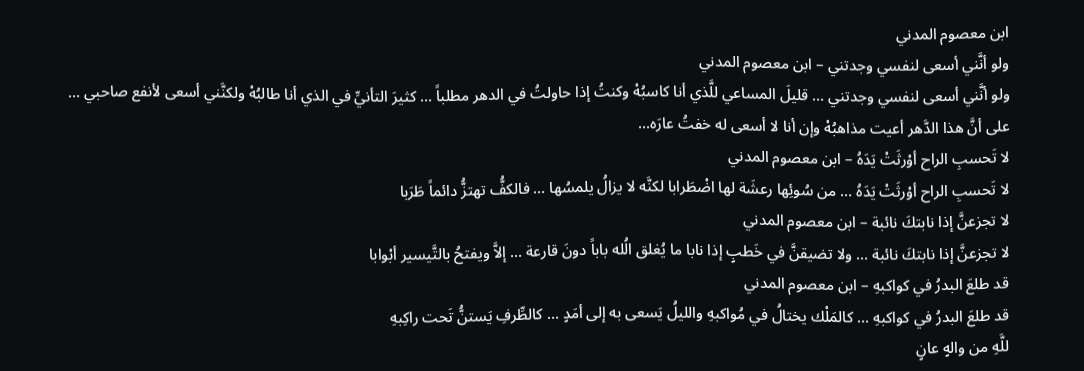ابن معصوم المدني
ولو أنَّني أسعى لنفسي وجدتني – ابن معصوم المدني
ولو أنَّني أسعى لنفسي وجدتني … قليلَ المساعي للَّذي أنا كاسبُهْ وكنتُ إذا حاولتُ في الدهر مطلباً … كثيرَ التأنيِّ في الذي أنا طالبُهْ ولكنَّني أسعى لأنفع صاحبي … على أنَّ هذا الدَّهر أعيت مذاهبُهْ وإن أنا لا أسعى له خفتُ عارَه...
لا تَحسبِ الراح أوْرثَتْ يَدَهُ – ابن معصوم المدني
لا تَحسبِ الراح أوْرثَتْ يَدَهُ … من سُوئِها رعشَة لها اضْطَرابا لكنَّه لا يزالُ يلمسُها … فالكفُّ تهتزُّ دائماً طَرَبا
لا تجزعنَّ إذا نابتكَ نائبة – ابن معصوم المدني
لا تجزعنَّ إذا نابتكَ نائبة … ولا تضيقنَّ في خَطبٍ إذا نابا ما يُغلق الُله باباً دونَ قارعة … إلاَّ ويفتحُ بالتَّيسير أبْوابا
قد طلعَ البدرُ في كواكبهِ – ابن معصوم المدني
قد طلعَ البدرُ في كواكبهِ … كالمَلْك يختالُ في مُواكبهِ والليلُ يَسعى به إلى أمَدٍ … كالطِّرفِ يَستنُّ تَحت راكِبهِ
للَّهِ من والهٍ عانٍ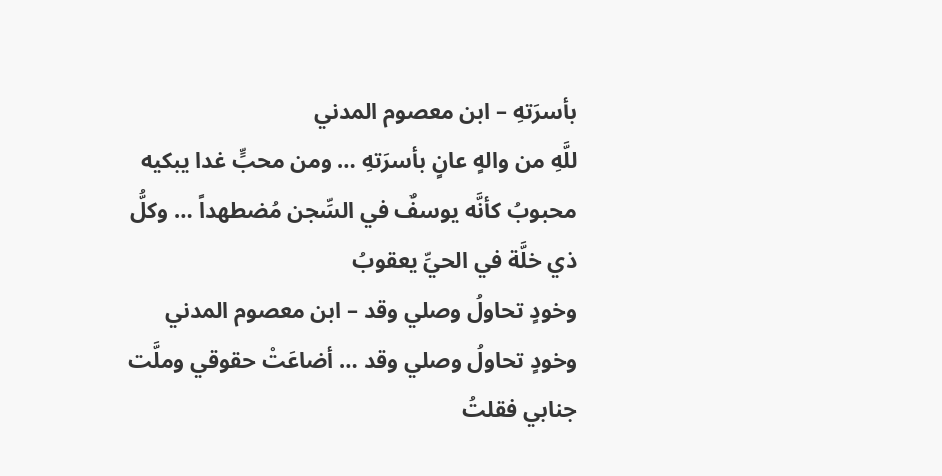بأسرَتهِ – ابن معصوم المدني
للَّهِ من والهٍ عانٍ بأسرَتهِ … ومن محبٍّ غدا يبكيه محبوبُ كأنَّه يوسفٌ في السِّجن مُضطهداً … وكلُّ ذي خلَّة في الحيِّ يعقوبُ
وخودٍ تحاولُ وصلي وقد – ابن معصوم المدني
وخودٍ تحاولُ وصلي وقد … أضاعَتْ حقوقي وملَّت جنابي فقلتُ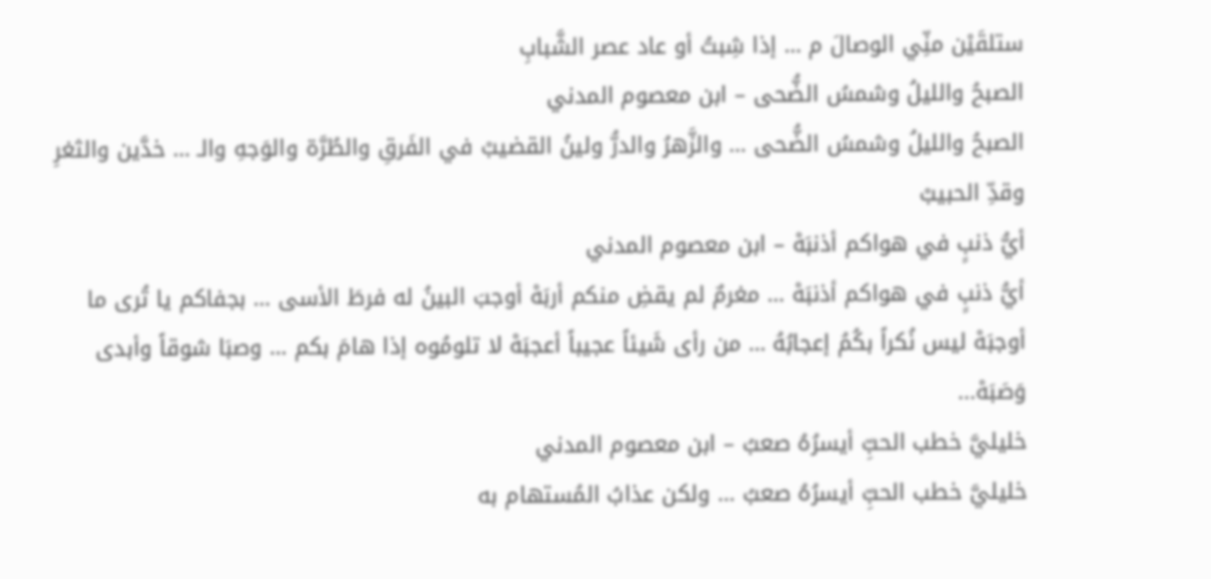ستلقَيْن منِّي الوصالَ م … إذا شِبتُ أو عاد عصر الشَّبابِ
الصبحُ والليلُ وشمسُ الضُّحى – ابن معصوم المدني
الصبحُ والليلُ وشمسُ الضُّحى … والزَّهرُ والدرُّ ولينُ القضيبْ في الفَرقِ والطُرَّة والوَجهِ والـ … خدَّين والثغرِ وقدِّ الحبيبْ
أيُّ ذنبٍ في هواكم أذنبَهْ – ابن معصوم المدني
أيُّ ذنبٍ في هواكم أذنبَهْ … مغرمٌ لم يقضِ منكم أربَهْ أوجبَ البينُ له فرطَ الأسى … بجفاكم يا تُرى ما أوجبَهْ ليس نُكراً بكُمُ إعجابُهُ … من رأى شَيئاً عجيباً أعجبَهْ لا تلومُوه إذا هامَ بكم … وصبَا شوقاً وأبدى وَصَبَهْ...
خليليَّ خطب الحبِّ أيسرُهُ صعبُ – ابن معصوم المدني
خليليَّ خطب الحبِّ أيسرُهُ صعبُ … ولكن عذابُ المُستهام به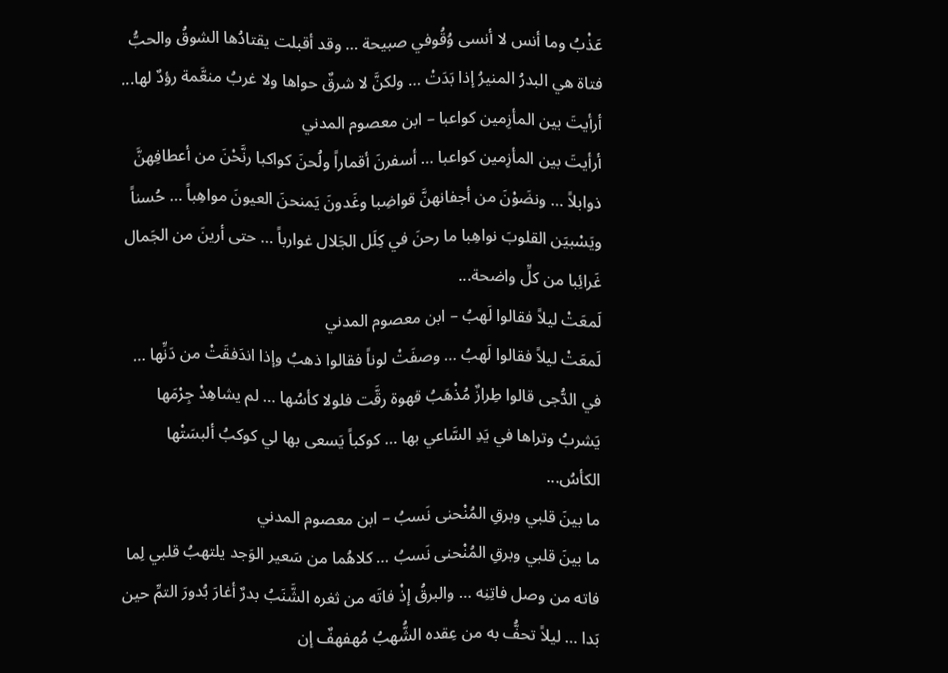عَذْبُ وما أنس لا أنسى وُقُوفي صبيحة … وقد أقبلت يقتادُها الشوقُ والحبُّ فتاة هي البدرُ المنيرُ إذا بَدَتْ … ولكنَّ لا شرقٌ حواها ولا غربُ منعَّمة رؤدٌ لها...
أرأيتَ بين المأزِمين كواعبا – ابن معصوم المدني
أرأيتَ بين المأزِمين كواعبا … أسفرنَ أقماراً ولُحنَ كواكبا رنَّحْنَ من أعطافِهنَّ ذوابلاً … ونضَوْنَ من أجفانهنَّ قواضِبا وغَدونَ يَمنحنَ العيونَ مواهِباً … حُسناً ويَسْبيَن القلوبَ نواهِبا ما رحنَ في كِلَل الجَلال غوارباً … حتى أرينَ من الجَمال غَرائِبا من كلِّ واضحة...
لَمعَتْ ليلاً فقالوا لَهبُ – ابن معصوم المدني
لَمعَتْ ليلاً فقالوا لَهبُ … وصفَتْ لوناً فقالوا ذهبُ وإذا اندَفقَتْ من دَنِّها … في الدُّجى قالوا طِرازٌ مُذْهَبُ قهوة رقَّت فلولا كأسُها … لم يشاهِدْ جِرْمَها يَشربُ وتراها في يَدِ السَّاعي بها … كوكباً يَسعى بها لي كوكبُ ألبسَتْها الكأسُ...
ما بينَ قلبي وبرقِ المُنْحنى نَسبُ – ابن معصوم المدني
ما بينَ قلبي وبرقِ المُنْحنى نَسبُ … كلاهُما من سَعير الوَجد يلتهبُ قلبي لِما فاته من وصل فاتِنِه … والبرقُ إذْ فاتَه من ثغره الشَّنَبُ بدرٌ أغارَ بُدورَ التمِّ حين بَدا … ليلاً تحفُّ به من عِقده الشُّهبُ مُهفهفٌ إن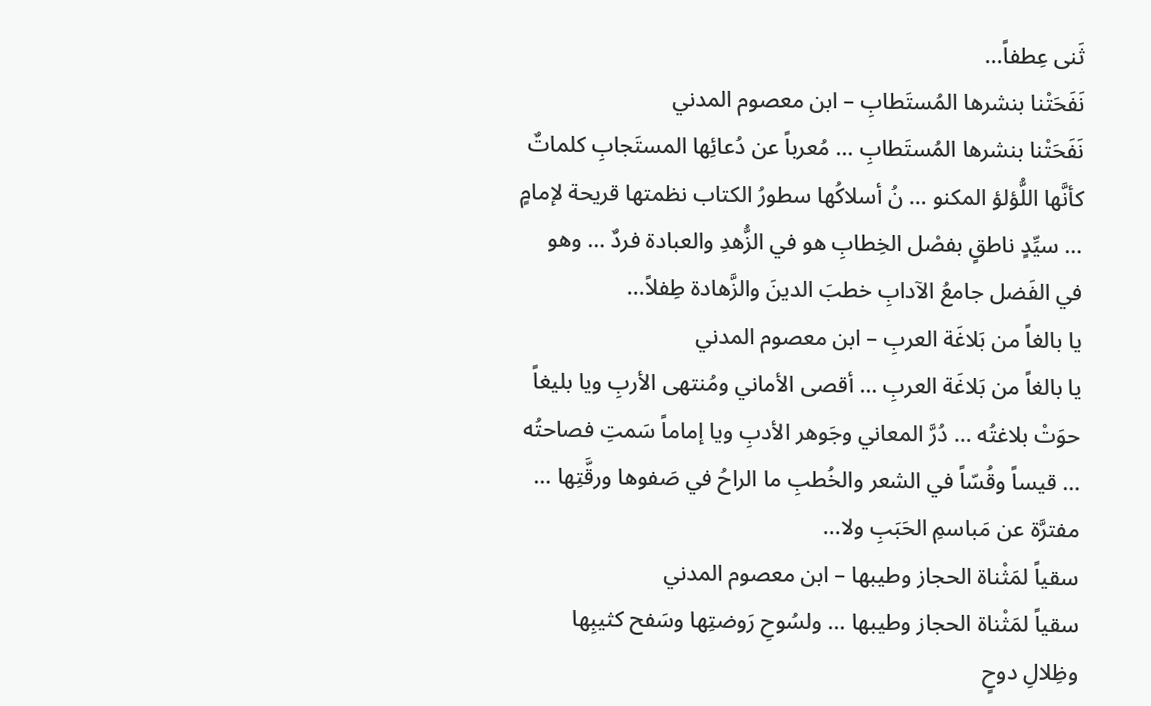ثَنى عِطفاً...
نَفَحَتْنا بنشرها المُستَطابِ – ابن معصوم المدني
نَفَحَتْنا بنشرها المُستَطابِ … مُعرباً عن دُعائِها المستَجابِ كلماتٌ كأنَّها اللُّؤلؤ المكنو … نُ أسلاكُها سطورُ الكتاب نظمتها قريحة لإمامٍ … سيِّدٍ ناطقٍ بفصْل الخِطابِ هو في الزُّهدِ والعبادة فردٌ … وهو في الفَضل جامعُ الآدابِ خطبَ الدينَ والزَّهادة طِفلاً...
يا بالغاً من بَلاغَة العربِ – ابن معصوم المدني
يا بالغاً من بَلاغَة العربِ … أقصى الأماني ومُنتهى الأربِ ويا بليغاً حوَتْ بلاغتُه … دُرَّ المعاني وجَوهر الأدبِ ويا إماماً سَمتِ فصاحتُه … قيساً وقُسّاً في الشعر والخُطبِ ما الراحُ في صَفوها ورقَّتِها … مفترَّة عن مَباسمِ الحَبَبِ ولا...
سقياً لمَثْناة الحجاز وطيبها – ابن معصوم المدني
سقياً لمَثْناة الحجاز وطيبها … ولسُوحِ رَوضتِها وسَفح كثيبِها وظِلالِ دوحٍ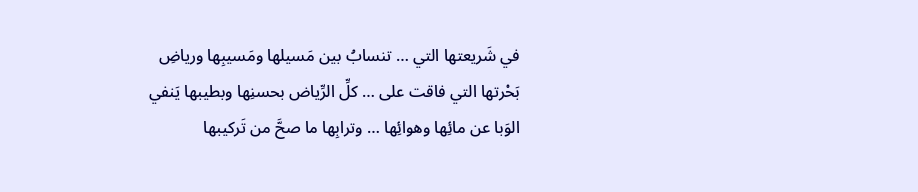في شَريعتها التي … تنسابُ بين مَسيلها ومَسيبِها ورياضِ بَحْرتها التي فاقت على … كلِّ الرِّياض بحسنِها وبطيبها يَنفي الوَبا عن مائِها وهوائِها … وترابِها ما صحَّ من تَركيبها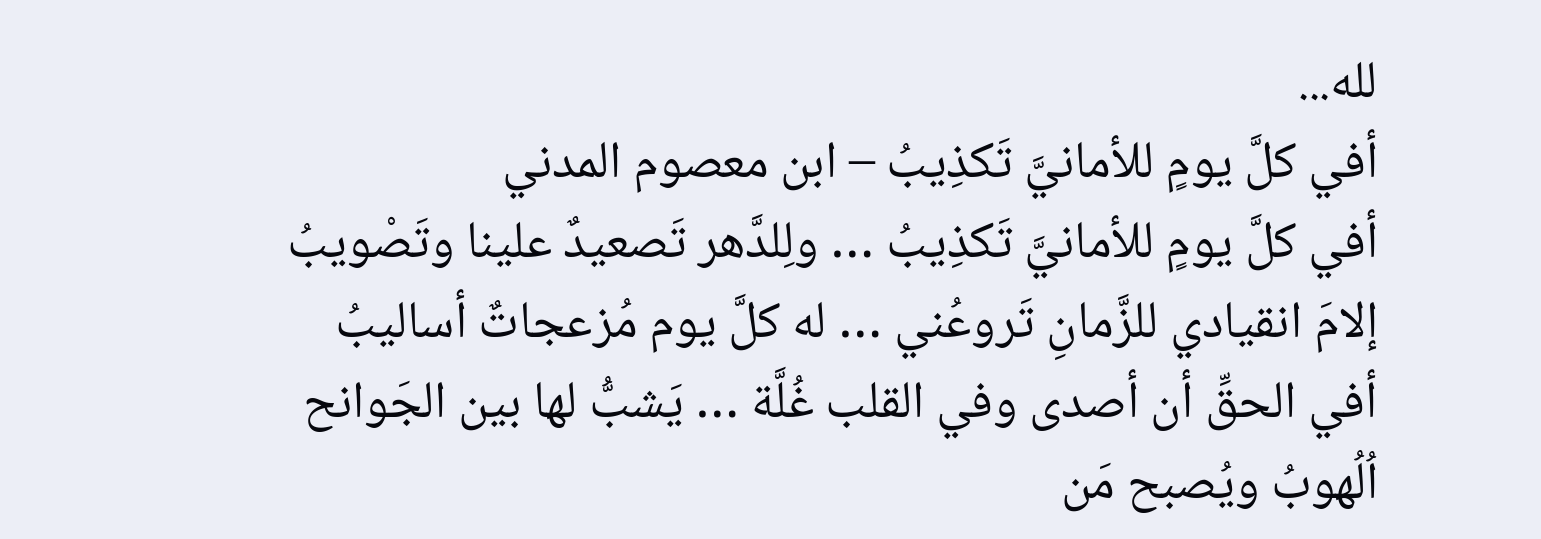لله...
أفي كلَّ يومٍ للأمانيَّ تَكذِيبُ – ابن معصوم المدني
أفي كلَّ يومٍ للأمانيَّ تَكذِيبُ … ولِلدَّهر تَصعيدٌ علينا وتَصْويبُ إلامَ انقيادي للزَّمانِ تَروعُني … له كلَّ يوم مُزعجاتٌ أساليبُ أفي الحقِّ أن أصدى وفي القلب غُلَّة … يَشبُّ لها بين الجَوانح اُلُهوبُ ويُصبح مَن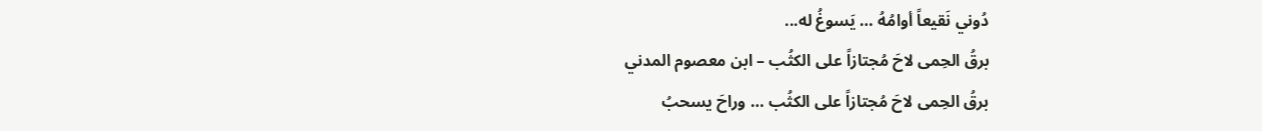دُوني نَقيعاً أوامُهُ … يَسوغُ له...
برقُ الحِمى لاحَ مُجتازاً على الكثُب – ابن معصوم المدني
برقُ الحِمى لاحَ مُجتازاً على الكثُب … وراحَ يسحبُ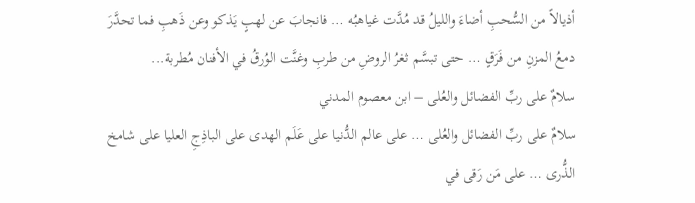أذيالاً من السُّحبِ أضاءَ والليلُ قد مُدَّت غياهبُه … فانجابَ عن لهبٍ يَذكو وعن ذَهبِ فما تحدَّرَ دمعُ المزنِ من فَرَقٍ … حتى تبسَّم ثغرُ الروضِ من طربِ وغنَّت الوُرقُ في الأفنان مُطربة...
سلامٌ على ربِّ الفضائل والعُلى – ابن معصوم المدني
سلامٌ على ربِّ الفضائل والعُلى … على عالم الدُّنيا على عَلَم الهدى على الباذِجِ العليا على شامخ الذُّرى … على مَن رَقى في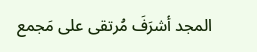المجد أشرَفَ مُرتقى على مَجمع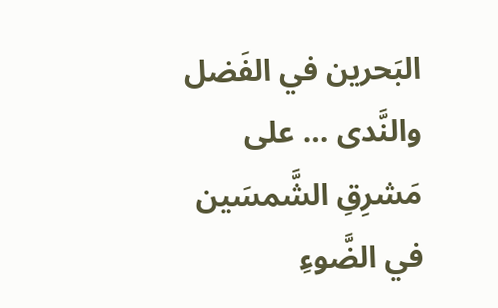البَحرين في الفَضل والنَّدى … على مَشرِقِ الشَّمسَين في الضَّوءِ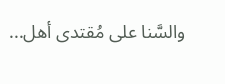والسَّنا على مُقتدى أهل...